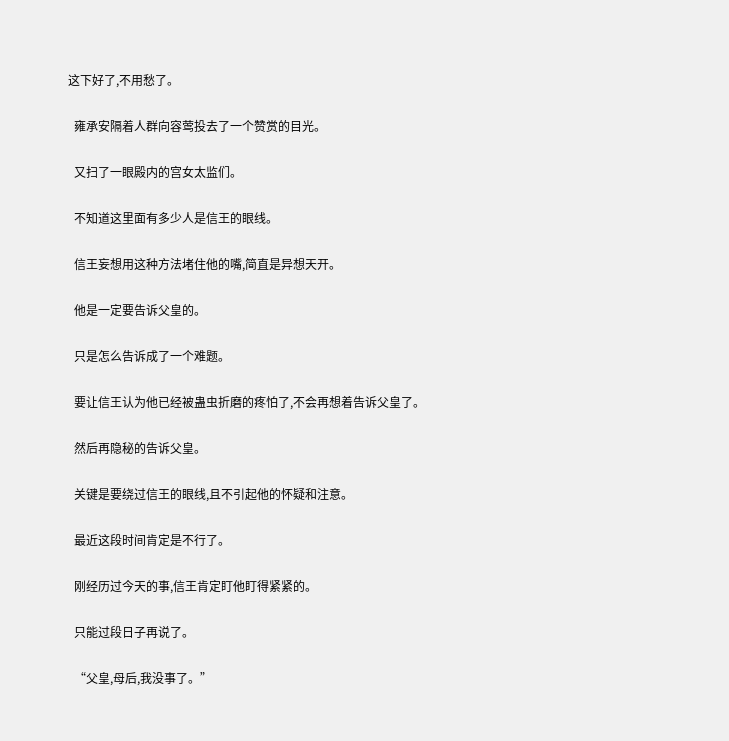这下好了,不用愁了。

  雍承安隔着人群向容莺投去了一个赞赏的目光。

  又扫了一眼殿内的宫女太监们。

  不知道这里面有多少人是信王的眼线。

  信王妄想用这种方法堵住他的嘴,简直是异想天开。

  他是一定要告诉父皇的。

  只是怎么告诉成了一个难题。

  要让信王认为他已经被蛊虫折磨的疼怕了,不会再想着告诉父皇了。

  然后再隐秘的告诉父皇。

  关键是要绕过信王的眼线,且不引起他的怀疑和注意。

  最近这段时间肯定是不行了。

  刚经历过今天的事,信王肯定盯他盯得紧紧的。

  只能过段日子再说了。

  “父皇,母后,我没事了。”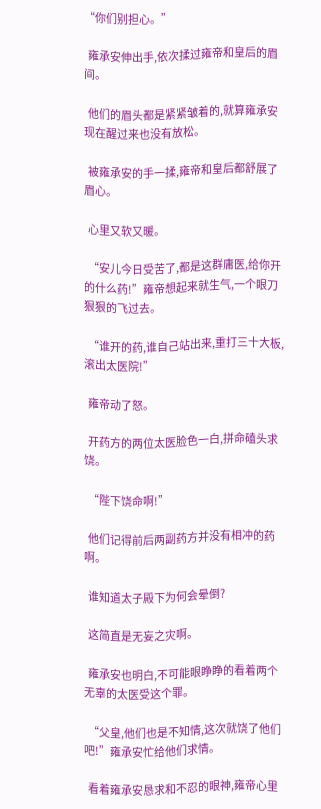“你们别担心。”

  雍承安伸出手,依次揉过雍帝和皇后的眉间。

  他们的眉头都是紧紧皱着的,就算雍承安现在醒过来也没有放松。

  被雍承安的手一揉,雍帝和皇后都舒展了眉心。

  心里又软又暖。

  “安儿今日受苦了,都是这群庸医,给你开的什么药!”雍帝想起来就生气,一个眼刀狠狠的飞过去。

  “谁开的药,谁自己站出来,重打三十大板,滚出太医院!”

  雍帝动了怒。

  开药方的两位太医脸色一白,拼命磕头求饶。

  “陛下饶命啊!”

  他们记得前后两副药方并没有相冲的药啊。

  谁知道太子殿下为何会晕倒?

  这简直是无妄之灾啊。

  雍承安也明白,不可能眼睁睁的看着两个无辜的太医受这个罪。

  “父皇,他们也是不知情,这次就饶了他们吧!”雍承安忙给他们求情。

  看着雍承安恳求和不忍的眼神,雍帝心里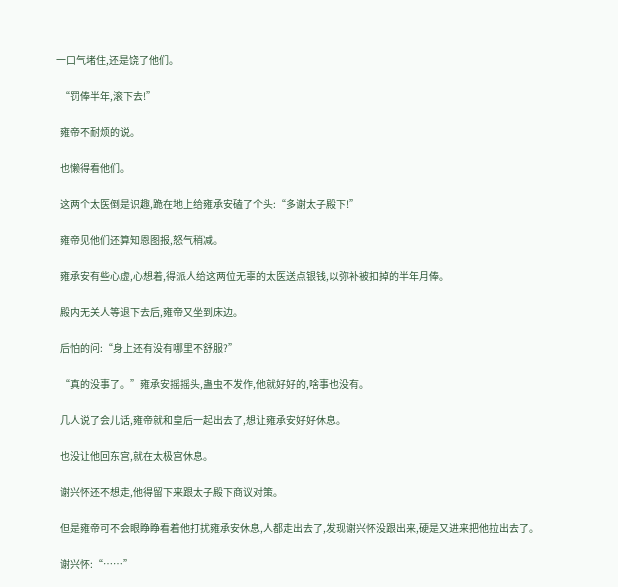一口气堵住,还是饶了他们。

  “罚俸半年,滚下去!”

  雍帝不耐烦的说。

  也懒得看他们。

  这两个太医倒是识趣,跪在地上给雍承安磕了个头:“多谢太子殿下!”

  雍帝见他们还算知恩图报,怒气稍减。

  雍承安有些心虚,心想着,得派人给这两位无辜的太医送点银钱,以弥补被扣掉的半年月俸。

  殿内无关人等退下去后,雍帝又坐到床边。

  后怕的问:“身上还有没有哪里不舒服?”

  “真的没事了。”雍承安摇摇头,蛊虫不发作,他就好好的,啥事也没有。

  几人说了会儿话,雍帝就和皇后一起出去了,想让雍承安好好休息。

  也没让他回东宫,就在太极宫休息。

  谢兴怀还不想走,他得留下来跟太子殿下商议对策。

  但是雍帝可不会眼睁睁看着他打扰雍承安休息,人都走出去了,发现谢兴怀没跟出来,硬是又进来把他拉出去了。

  谢兴怀:“……”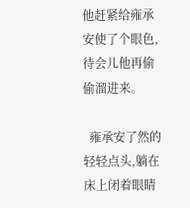他赶紧给雍承安使了个眼色,待会儿他再偷偷溜进来。

  雍承安了然的轻轻点头,躺在床上闭着眼睛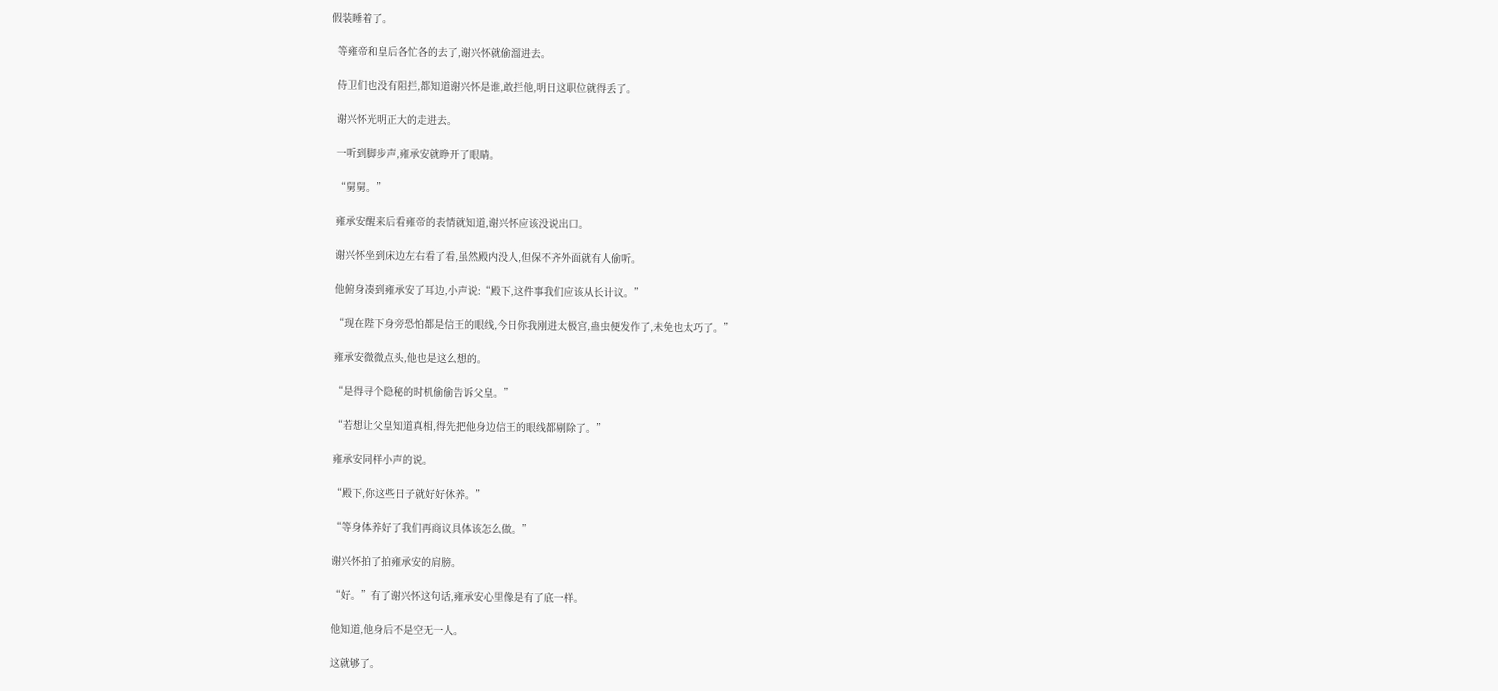假装睡着了。

  等雍帝和皇后各忙各的去了,谢兴怀就偷溜进去。

  侍卫们也没有阻拦,都知道谢兴怀是谁,敢拦他,明日这职位就得丢了。

  谢兴怀光明正大的走进去。

  一听到脚步声,雍承安就睁开了眼睛。

  “舅舅。”

  雍承安醒来后看雍帝的表情就知道,谢兴怀应该没说出口。

  谢兴怀坐到床边左右看了看,虽然殿内没人,但保不齐外面就有人偷听。

  他俯身凑到雍承安了耳边,小声说:“殿下,这件事我们应该从长计议。”

  “现在陛下身旁恐怕都是信王的眼线,今日你我刚进太极宫,蛊虫便发作了,未免也太巧了。”

  雍承安微微点头,他也是这么想的。

  “是得寻个隐秘的时机偷偷告诉父皇。”

  “若想让父皇知道真相,得先把他身边信王的眼线都剔除了。”

  雍承安同样小声的说。

  “殿下,你这些日子就好好休养。”

  “等身体养好了我们再商议具体该怎么做。”

  谢兴怀拍了拍雍承安的肩膀。

  “好。”有了谢兴怀这句话,雍承安心里像是有了底一样。

  他知道,他身后不是空无一人。

  这就够了。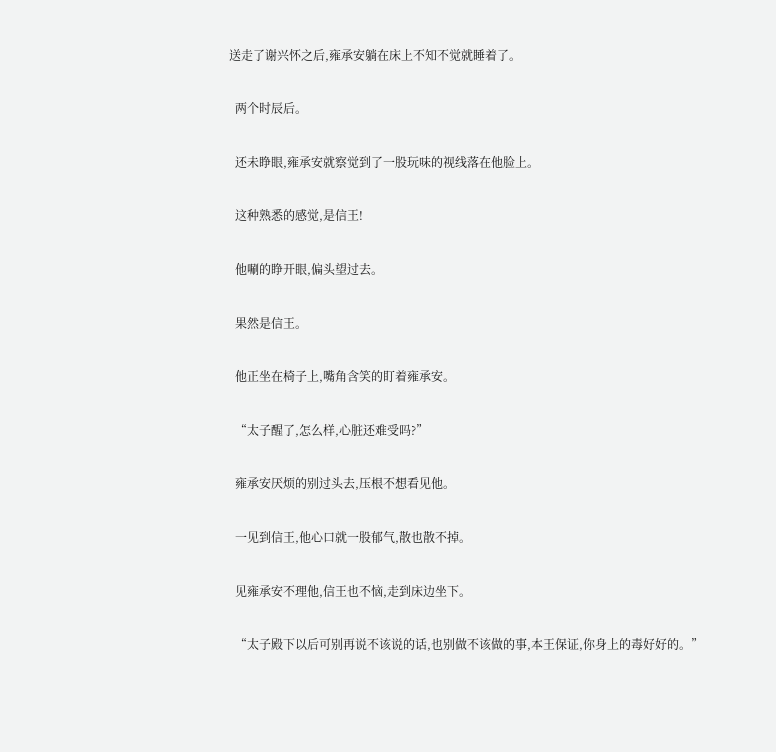送走了谢兴怀之后,雍承安躺在床上不知不觉就睡着了。

  两个时辰后。

  还未睁眼,雍承安就察觉到了一股玩味的视线落在他脸上。

  这种熟悉的感觉,是信王!

  他唰的睁开眼,偏头望过去。

  果然是信王。

  他正坐在椅子上,嘴角含笑的盯着雍承安。

  “太子醒了,怎么样,心脏还难受吗?”

  雍承安厌烦的别过头去,压根不想看见他。

  一见到信王,他心口就一股郁气,散也散不掉。

  见雍承安不理他,信王也不恼,走到床边坐下。

  “太子殿下以后可别再说不该说的话,也别做不该做的事,本王保证,你身上的毒好好的。”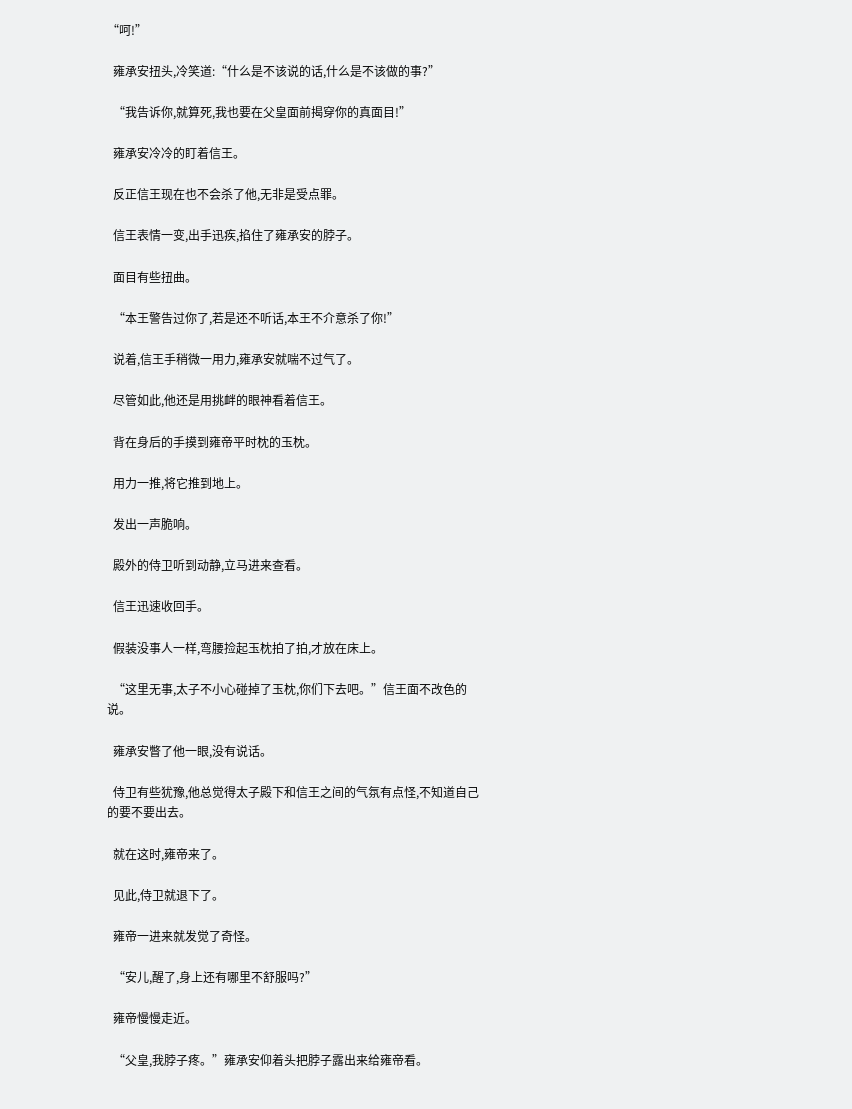“呵!”

  雍承安扭头,冷笑道:“什么是不该说的话,什么是不该做的事?”

  “我告诉你,就算死,我也要在父皇面前揭穿你的真面目!”

  雍承安冷冷的盯着信王。

  反正信王现在也不会杀了他,无非是受点罪。

  信王表情一变,出手迅疾,掐住了雍承安的脖子。

  面目有些扭曲。

  “本王警告过你了,若是还不听话,本王不介意杀了你!”

  说着,信王手稍微一用力,雍承安就喘不过气了。

  尽管如此,他还是用挑衅的眼神看着信王。

  背在身后的手摸到雍帝平时枕的玉枕。

  用力一推,将它推到地上。

  发出一声脆响。

  殿外的侍卫听到动静,立马进来查看。

  信王迅速收回手。

  假装没事人一样,弯腰捡起玉枕拍了拍,才放在床上。

  “这里无事,太子不小心碰掉了玉枕,你们下去吧。”信王面不改色的说。

  雍承安瞥了他一眼,没有说话。

  侍卫有些犹豫,他总觉得太子殿下和信王之间的气氛有点怪,不知道自己的要不要出去。

  就在这时,雍帝来了。

  见此,侍卫就退下了。

  雍帝一进来就发觉了奇怪。

  “安儿,醒了,身上还有哪里不舒服吗?”

  雍帝慢慢走近。

  “父皇,我脖子疼。”雍承安仰着头把脖子露出来给雍帝看。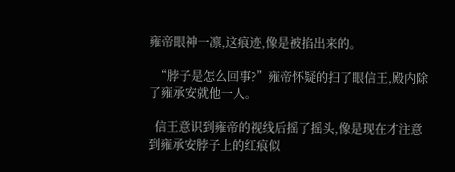雍帝眼神一凛,这痕迹,像是被掐出来的。

  “脖子是怎么回事?”雍帝怀疑的扫了眼信王,殿内除了雍承安就他一人。

  信王意识到雍帝的视线后摇了摇头,像是现在才注意到雍承安脖子上的红痕似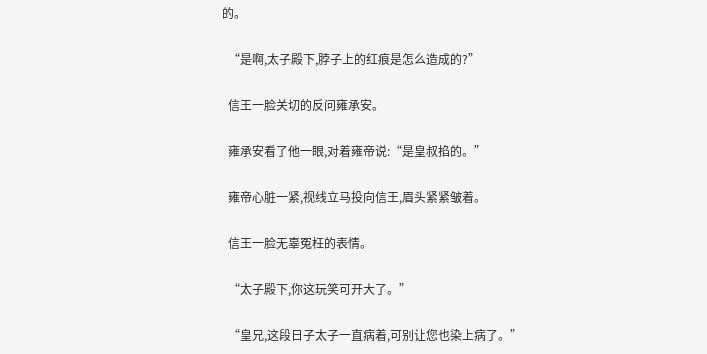的。

  “是啊,太子殿下,脖子上的红痕是怎么造成的?”

  信王一脸关切的反问雍承安。

  雍承安看了他一眼,对着雍帝说:“是皇叔掐的。”

  雍帝心脏一紧,视线立马投向信王,眉头紧紧皱着。

  信王一脸无辜冤枉的表情。

  “太子殿下,你这玩笑可开大了。”

  “皇兄,这段日子太子一直病着,可别让您也染上病了。”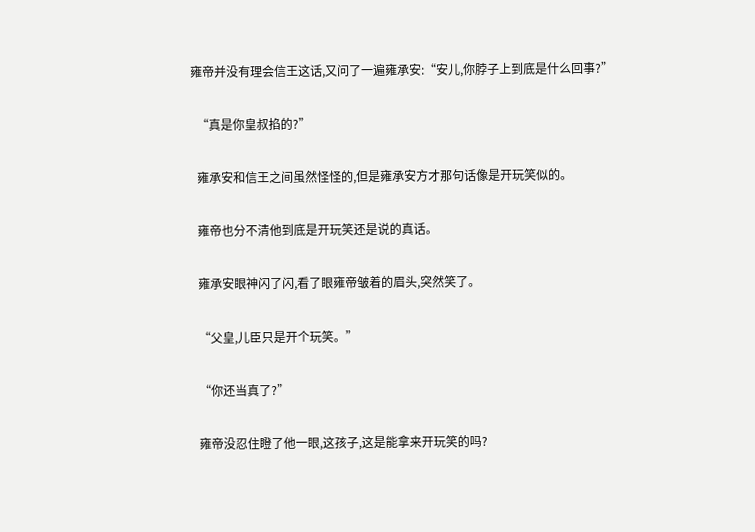雍帝并没有理会信王这话,又问了一遍雍承安:“安儿,你脖子上到底是什么回事?”

  “真是你皇叔掐的?”

  雍承安和信王之间虽然怪怪的,但是雍承安方才那句话像是开玩笑似的。

  雍帝也分不清他到底是开玩笑还是说的真话。

  雍承安眼神闪了闪,看了眼雍帝皱着的眉头,突然笑了。

  “父皇,儿臣只是开个玩笑。”

  “你还当真了?”

  雍帝没忍住瞪了他一眼,这孩子,这是能拿来开玩笑的吗?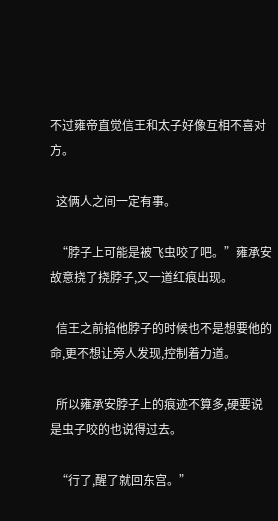不过雍帝直觉信王和太子好像互相不喜对方。

  这俩人之间一定有事。

  “脖子上可能是被飞虫咬了吧。”雍承安故意挠了挠脖子,又一道红痕出现。

  信王之前掐他脖子的时候也不是想要他的命,更不想让旁人发现,控制着力道。

  所以雍承安脖子上的痕迹不算多,硬要说是虫子咬的也说得过去。

  “行了,醒了就回东宫。”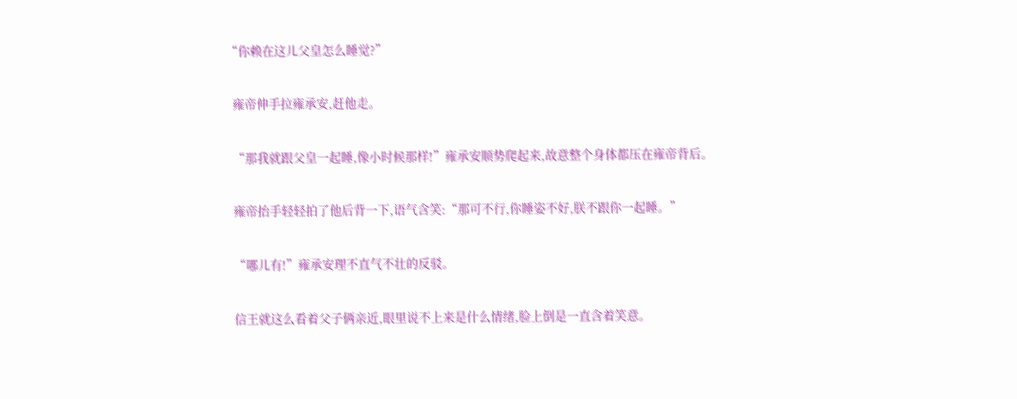“你赖在这儿父皇怎么睡觉?”

  雍帝伸手拉雍承安,赶他走。

  “那我就跟父皇一起睡,像小时候那样!”雍承安顺势爬起来,故意整个身体都压在雍帝背后。

  雍帝抬手轻轻拍了他后背一下,语气含笑:“那可不行,你睡姿不好,朕不跟你一起睡。”

  “哪儿有!”雍承安理不直气不壮的反驳。

  信王就这么看着父子俩亲近,眼里说不上来是什么情绪,脸上倒是一直含着笑意。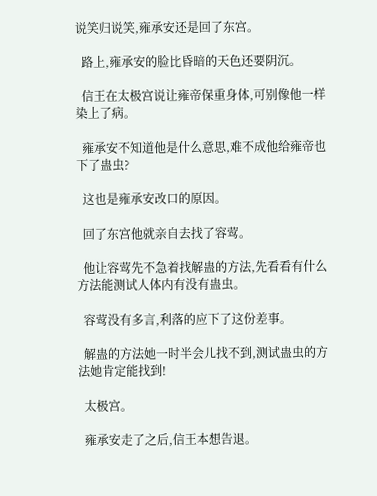说笑归说笑,雍承安还是回了东宫。

  路上,雍承安的脸比昏暗的天色还要阴沉。

  信王在太极宫说让雍帝保重身体,可别像他一样染上了病。

  雍承安不知道他是什么意思,难不成他给雍帝也下了蛊虫?

  这也是雍承安改口的原因。

  回了东宫他就亲自去找了容莺。

  他让容莺先不急着找解蛊的方法,先看看有什么方法能测试人体内有没有蛊虫。

  容莺没有多言,利落的应下了这份差事。

  解蛊的方法她一时半会儿找不到,测试蛊虫的方法她肯定能找到!

  太极宫。

  雍承安走了之后,信王本想告退。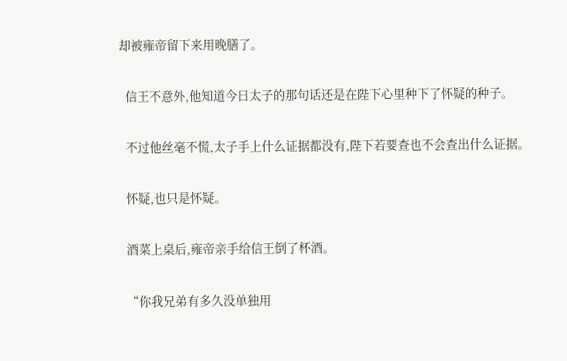却被雍帝留下来用晚膳了。

  信王不意外,他知道今日太子的那句话还是在陛下心里种下了怀疑的种子。

  不过他丝毫不慌,太子手上什么证据都没有,陛下若要查也不会查出什么证据。

  怀疑,也只是怀疑。

  酒菜上桌后,雍帝亲手给信王倒了杯酒。

  “你我兄弟有多久没单独用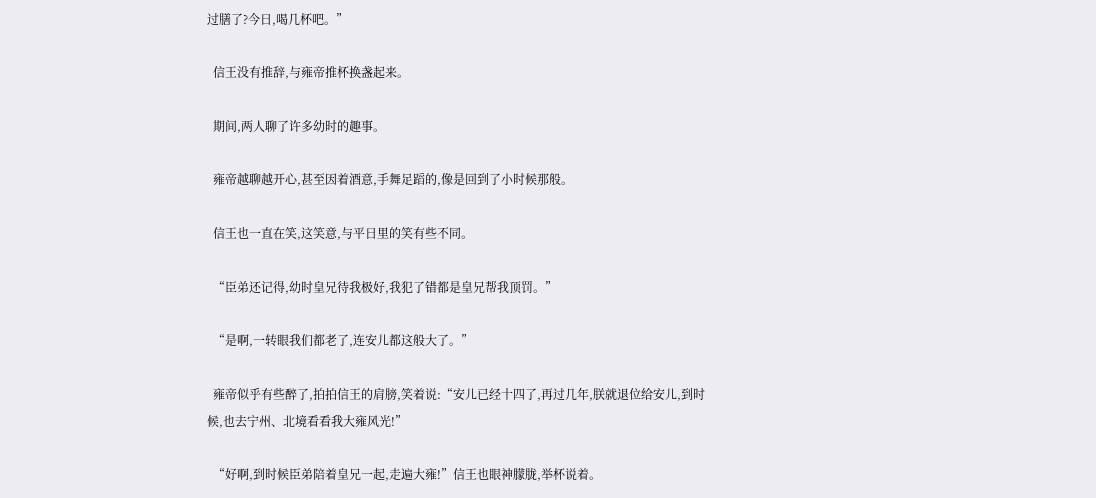过膳了?今日,喝几杯吧。”

  信王没有推辞,与雍帝推杯换盏起来。

  期间,两人聊了许多幼时的趣事。

  雍帝越聊越开心,甚至因着酒意,手舞足蹈的,像是回到了小时候那般。

  信王也一直在笑,这笑意,与平日里的笑有些不同。

  “臣弟还记得,幼时皇兄待我极好,我犯了错都是皇兄帮我顶罚。”

  “是啊,一转眼我们都老了,连安儿都这般大了。”

  雍帝似乎有些醉了,拍拍信王的肩膀,笑着说:“安儿已经十四了,再过几年,朕就退位给安儿,到时候,也去宁州、北境看看我大雍风光!”

  “好啊,到时候臣弟陪着皇兄一起,走遍大雍!”信王也眼神朦胧,举杯说着。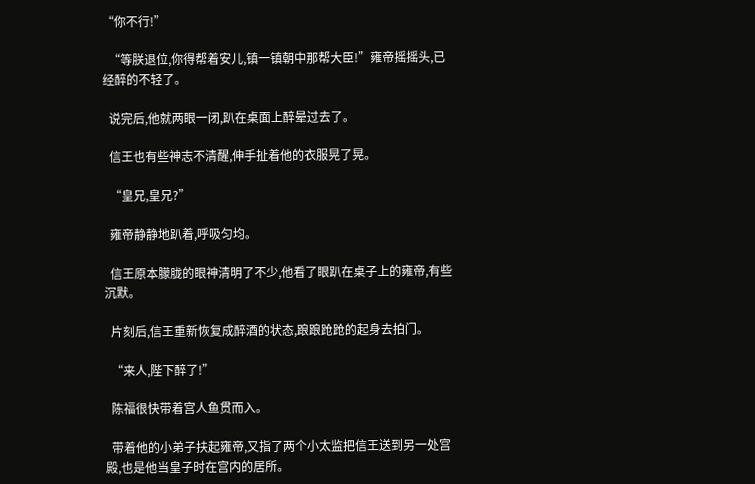“你不行!”

  “等朕退位,你得帮着安儿,镇一镇朝中那帮大臣!”雍帝摇摇头,已经醉的不轻了。

  说完后,他就两眼一闭,趴在桌面上醉晕过去了。

  信王也有些神志不清醒,伸手扯着他的衣服晃了晃。

  “皇兄,皇兄?”

  雍帝静静地趴着,呼吸匀均。

  信王原本朦胧的眼神清明了不少,他看了眼趴在桌子上的雍帝,有些沉默。

  片刻后,信王重新恢复成醉酒的状态,踉踉跄跄的起身去拍门。

  “来人,陛下醉了!”

  陈福很快带着宫人鱼贯而入。

  带着他的小弟子扶起雍帝,又指了两个小太监把信王送到另一处宫殿,也是他当皇子时在宫内的居所。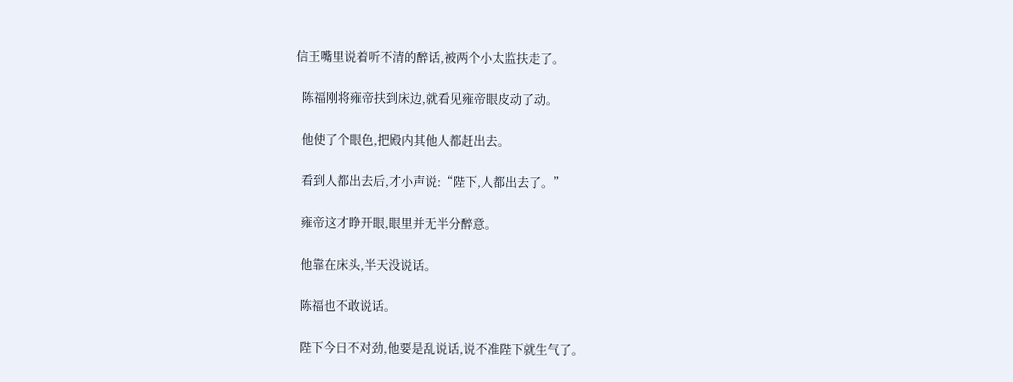信王嘴里说着听不清的醉话,被两个小太监扶走了。

  陈福刚将雍帝扶到床边,就看见雍帝眼皮动了动。

  他使了个眼色,把殿内其他人都赶出去。

  看到人都出去后,才小声说:“陛下,人都出去了。”

  雍帝这才睁开眼,眼里并无半分醉意。

  他靠在床头,半天没说话。

  陈福也不敢说话。

  陛下今日不对劲,他要是乱说话,说不准陛下就生气了。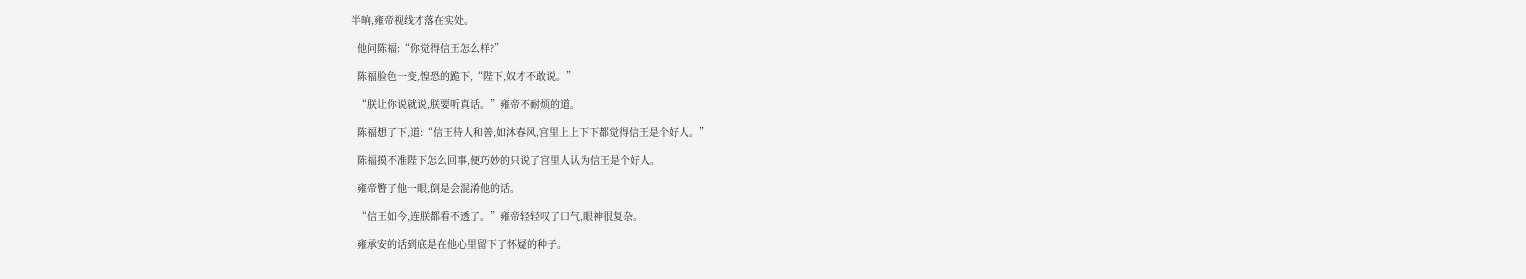半晌,雍帝视线才落在实处。

  他问陈福:“你觉得信王怎么样?”

  陈福脸色一变,惶恐的跪下,“陛下,奴才不敢说。”

  “朕让你说就说,朕要听真话。”雍帝不耐烦的道。

  陈福想了下,道:“信王待人和善,如沐春风,宫里上上下下都觉得信王是个好人。”

  陈福摸不准陛下怎么回事,便巧妙的只说了宫里人认为信王是个好人。

  雍帝瞥了他一眼,倒是会混淆他的话。

  “信王如今,连朕都看不透了。”雍帝轻轻叹了口气,眼神很复杂。

  雍承安的话到底是在他心里留下了怀疑的种子。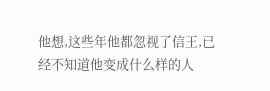他想,这些年他都忽视了信王,已经不知道他变成什么样的人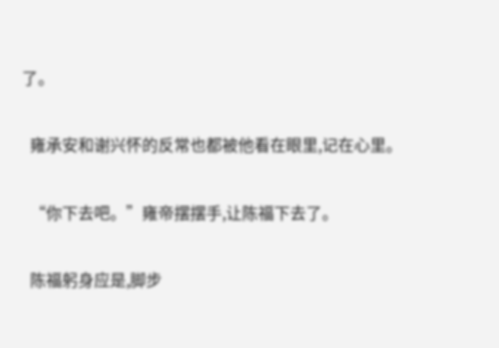了。

  雍承安和谢兴怀的反常也都被他看在眼里,记在心里。

  “你下去吧。”雍帝摆摆手,让陈福下去了。

  陈福躬身应是,脚步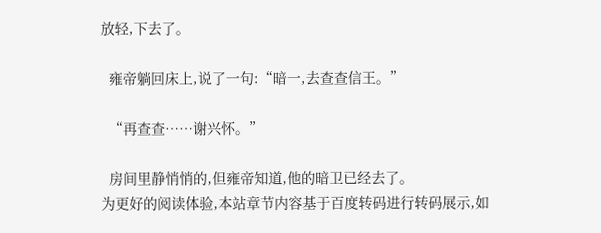放轻,下去了。

  雍帝躺回床上,说了一句:“暗一,去查查信王。”

  “再查查……谢兴怀。”

  房间里静悄悄的,但雍帝知道,他的暗卫已经去了。
为更好的阅读体验,本站章节内容基于百度转码进行转码展示,如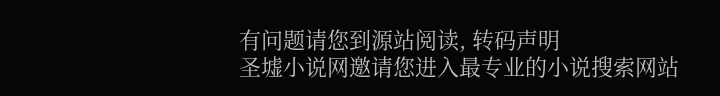有问题请您到源站阅读, 转码声明
圣墟小说网邀请您进入最专业的小说搜索网站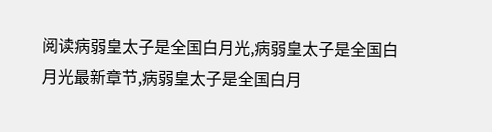阅读病弱皇太子是全国白月光,病弱皇太子是全国白月光最新章节,病弱皇太子是全国白月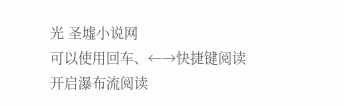光 圣墟小说网
可以使用回车、←→快捷键阅读
开启瀑布流阅读